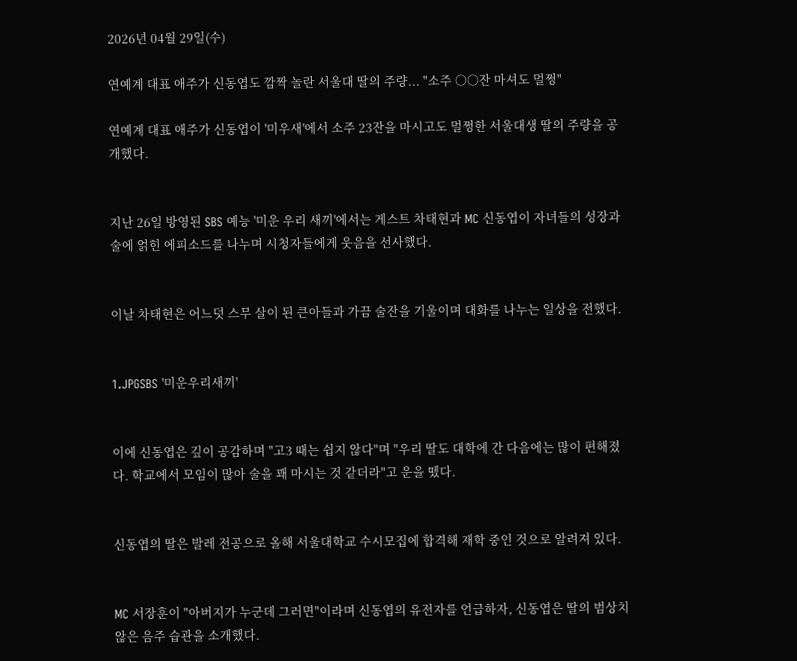2026년 04월 29일(수)

연예계 대표 애주가 신동엽도 깜짝 놀란 서울대 딸의 주량... "소주 ○○잔 마셔도 멀쩡"

연예계 대표 애주가 신동엽이 '미우새'에서 소주 23잔을 마시고도 멀쩡한 서울대생 딸의 주량을 공개했다.


지난 26일 방영된 SBS 예능 '미운 우리 새끼'에서는 게스트 차태현과 MC 신동엽이 자녀들의 성장과 술에 얽힌 에피소드를 나누며 시청자들에게 웃음을 선사했다.


이날 차태현은 어느덧 스무 살이 된 큰아들과 가끔 술잔을 기울이며 대화를 나누는 일상을 전했다.


1.JPGSBS '미운우리새끼'


이에 신동엽은 깊이 공감하며 "고3 때는 쉽지 않다"며 "우리 딸도 대학에 간 다음에는 많이 편해졌다. 학교에서 모임이 많아 술을 꽤 마시는 것 같더라"고 운을 뗐다.


신동엽의 딸은 발레 전공으로 올해 서울대학교 수시모집에 합격해 재학 중인 것으로 알려져 있다.


MC 서장훈이 "아버지가 누군데 그러면"이라며 신동엽의 유전자를 언급하자, 신동엽은 딸의 범상치 않은 음주 습관을 소개했다.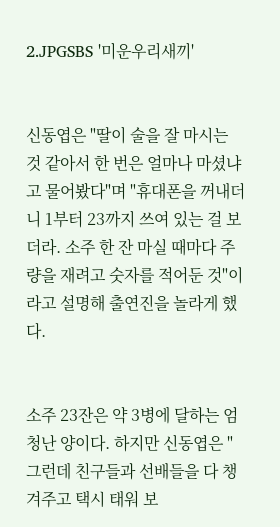2.JPGSBS '미운우리새끼'


신동엽은 "딸이 술을 잘 마시는 것 같아서 한 번은 얼마나 마셨냐고 물어봤다"며 "휴대폰을 꺼내더니 1부터 23까지 쓰여 있는 걸 보더라. 소주 한 잔 마실 때마다 주량을 재려고 숫자를 적어둔 것"이라고 설명해 출연진을 놀라게 했다.


소주 23잔은 약 3병에 달하는 엄청난 양이다. 하지만 신동엽은 "그런데 친구들과 선배들을 다 챙겨주고 택시 태워 보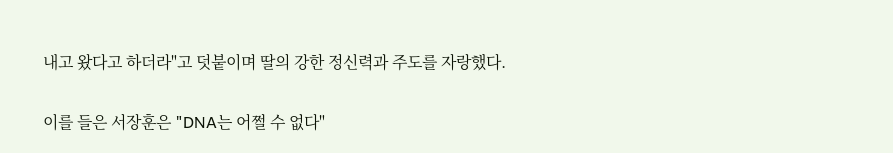내고 왔다고 하더라"고 덧붙이며 딸의 강한 정신력과 주도를 자랑했다.


이를 들은 서장훈은 "DNA는 어쩔 수 없다"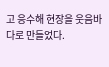고 응수해 현장을 웃음바다로 만들었다.